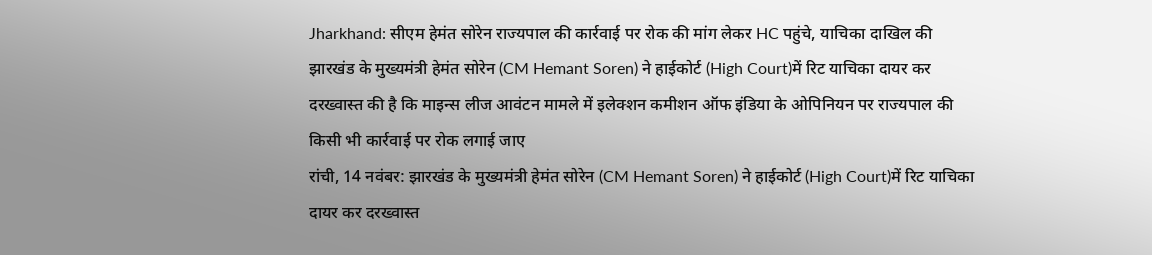Jharkhand: सीएम हेमंत सोरेन राज्यपाल की कार्रवाई पर रोक की मांग लेकर HC पहुंचे, याचिका दाखिल की
झारखंड के मुख्यमंत्री हेमंत सोरेन (CM Hemant Soren) ने हाईकोर्ट (High Court)में रिट याचिका दायर कर दरख्वास्त की है कि माइन्स लीज आवंटन मामले में इलेक्शन कमीशन ऑफ इंडिया के ओपिनियन पर राज्यपाल की किसी भी कार्रवाई पर रोक लगाई जाए
रांची, 14 नवंबर: झारखंड के मुख्यमंत्री हेमंत सोरेन (CM Hemant Soren) ने हाईकोर्ट (High Court)में रिट याचिका दायर कर दरख्वास्त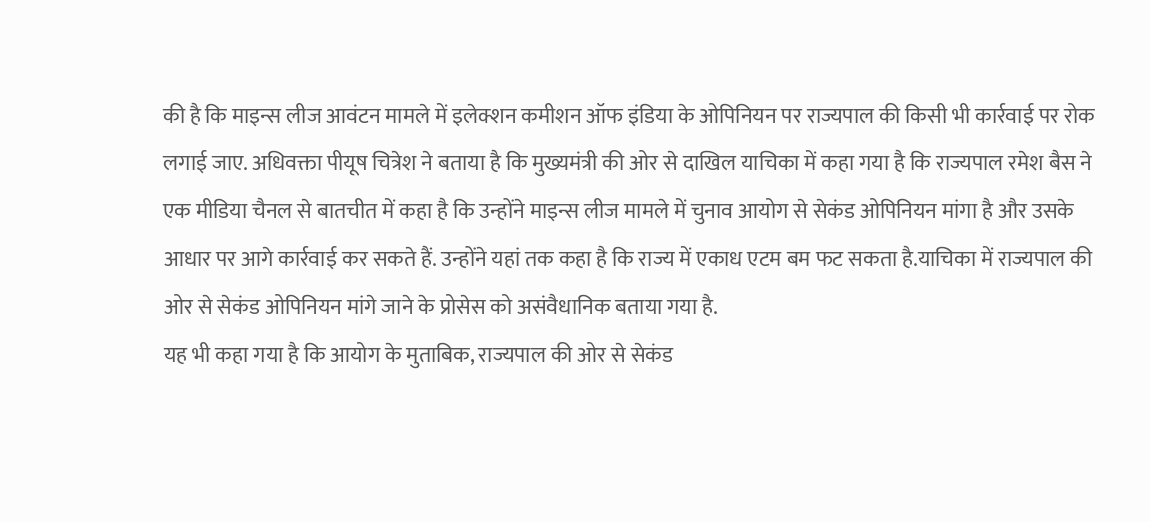की है कि माइन्स लीज आवंटन मामले में इलेक्शन कमीशन ऑफ इंडिया के ओपिनियन पर राज्यपाल की किसी भी कार्रवाई पर रोक लगाई जाए. अधिवक्ता पीयूष चित्रेश ने बताया है कि मुख्यमंत्री की ओर से दाखिल याचिका में कहा गया है कि राज्यपाल रमेश बैस ने एक मीडिया चैनल से बातचीत में कहा है कि उन्होंने माइन्स लीज मामले में चुनाव आयोग से सेकंड ओपिनियन मांगा है और उसके आधार पर आगे कार्रवाई कर सकते हैं. उन्होंने यहां तक कहा है कि राज्य में एकाध एटम बम फट सकता है.याचिका में राज्यपाल की ओर से सेकंड ओपिनियन मांगे जाने के प्रोसेस को असंवैधानिक बताया गया है.
यह भी कहा गया है कि आयोग के मुताबिक, राज्यपाल की ओर से सेकंड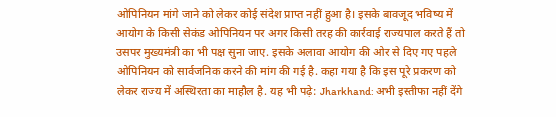ओपिनियन मांगे जाने को लेकर कोई संदेश प्राप्त नहीं हुआ है। इसके बावजूद भविष्य में आयोग के किसी सेकंड ओपिनियन पर अगर किसी तरह की कार्रवाई राज्यपाल करते हैं तो उसपर मुख्यमंत्री का भी पक्ष सुना जाए. इसके अलावा आयोग की ओर से दिए गए पहले ओपिनियन को सार्वजनिक करने की मांग की गई है. कहा गया है कि इस पूरे प्रकरण को लेकर राज्य में अस्थिरता का माहौल है. यह भी पढ़े: Jharkhand: अभी इस्तीफा नहीं देंगे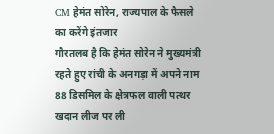CM हेमंत सोरेन, राज्यपाल के फैसले का करेंगे इंतजार
गौरतलब है कि हेमंत सोरेन ने मुख्यमंत्री रहते हुए रांची के अनगड़ा में अपने नाम 88 डिसमिल के क्षेत्रफल वाली पत्थर खदान लीज पर ली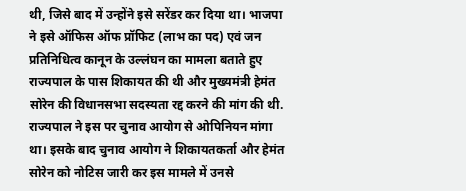थी, जिसे बाद में उन्होंने इसे सरेंडर कर दिया था। भाजपा ने इसे ऑफिस ऑफ प्रॉफिट (लाभ का पद) एवं जन प्रतिनिधित्व कानून के उल्लंघन का मामला बताते हुए राज्यपाल के पास शिकायत की थी और मुख्यमंत्री हेमंत सोरेन की विधानसभा सदस्यता रद्द करने की मांग की थी.
राज्यपाल ने इस पर चुनाव आयोग से ओपिनियन मांगा था। इसके बाद चुनाव आयोग ने शिकायतकर्ता और हेमंत सोरेन को नोटिस जारी कर इस मामले में उनसे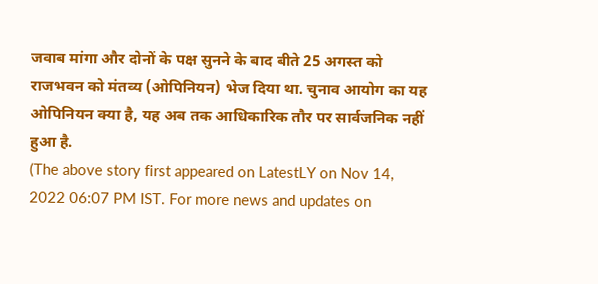जवाब मांगा और दोनों के पक्ष सुनने के बाद बीते 25 अगस्त को राजभवन को मंतव्य (ओपिनियन) भेज दिया था. चुनाव आयोग का यह ओपिनियन क्या है, यह अब तक आधिकारिक तौर पर सार्वजनिक नहीं हुआ है.
(The above story first appeared on LatestLY on Nov 14, 2022 06:07 PM IST. For more news and updates on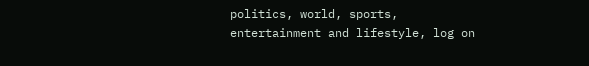politics, world, sports, entertainment and lifestyle, log on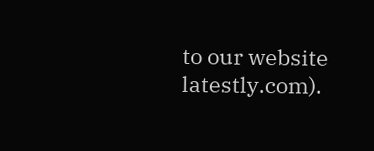to our website latestly.com).